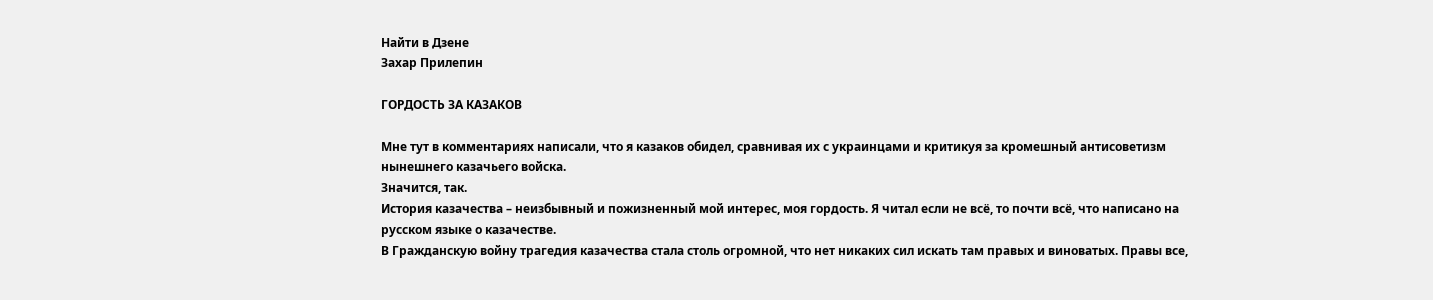Найти в Дзене
Захар Прилепин

ГОРДОСТЬ ЗА КАЗАКОВ

Мне тут в комментариях написали, что я казаков обидел, сравнивая их с украинцами и критикуя за кромешный антисоветизм нынешнего казачьего войска.
Значится, так.
История казачества – неизбывный и пожизненный мой интерес, моя гордость. Я читал если не всё, то почти всё, что написано на русском языке о казачестве.
В Гражданскую войну трагедия казачества стала столь огромной, что нет никаких сил искать там правых и виноватых. Правы все,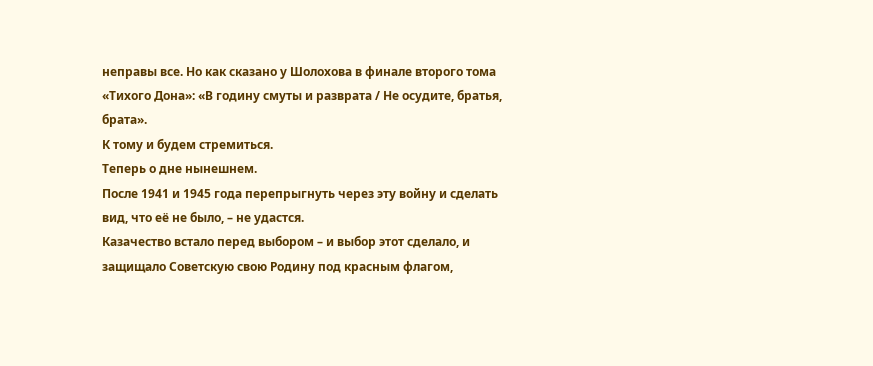неправы все. Но как сказано у Шолохова в финале второго тома «Тихого Дона»: «В годину смуты и разврата / Не осудите, братья, брата».
К тому и будем стремиться.
Теперь о дне нынешнем.
После 1941 и 1945 года перепрыгнуть через эту войну и сделать вид, что её не было, – не удастся.
Казачество встало перед выбором – и выбор этот сделало, и защищало Советскую свою Родину под красным флагом,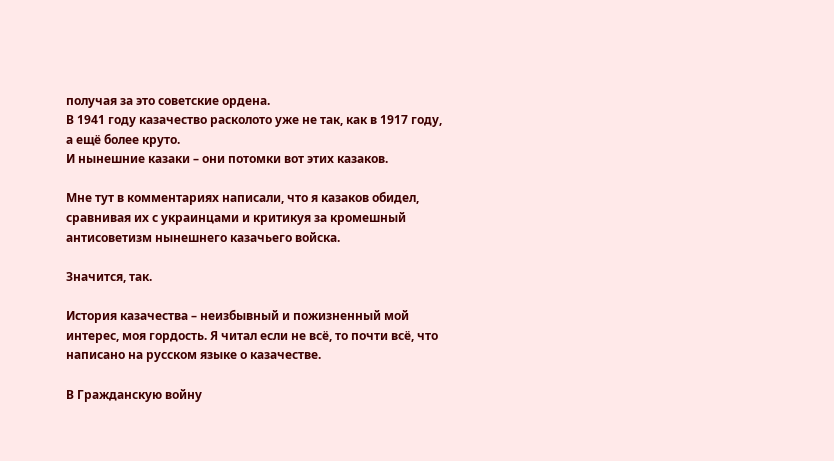получая за это советские ордена.
В 1941 году казачество расколото уже не так, как в 1917 году, а ещё более круто.
И нынешние казаки – они потомки вот этих казаков.

Мне тут в комментариях написали, что я казаков обидел, сравнивая их с украинцами и критикуя за кромешный антисоветизм нынешнего казачьего войска.

Значится, так.

История казачества – неизбывный и пожизненный мой интерес, моя гордость. Я читал если не всё, то почти всё, что написано на русском языке о казачестве.

В Гражданскую войну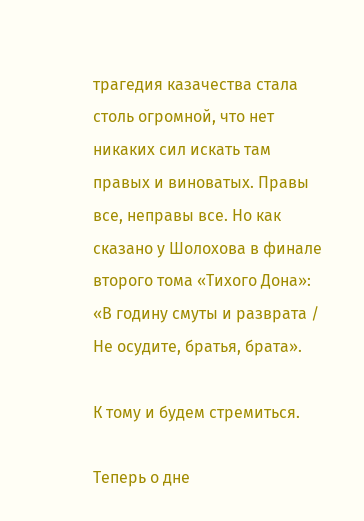трагедия казачества стала столь огромной, что нет никаких сил искать там правых и виноватых. Правы все, неправы все. Но как сказано у Шолохова в финале второго тома «Тихого Дона»: «В годину смуты и разврата / Не осудите, братья, брата».

К тому и будем стремиться.

Теперь о дне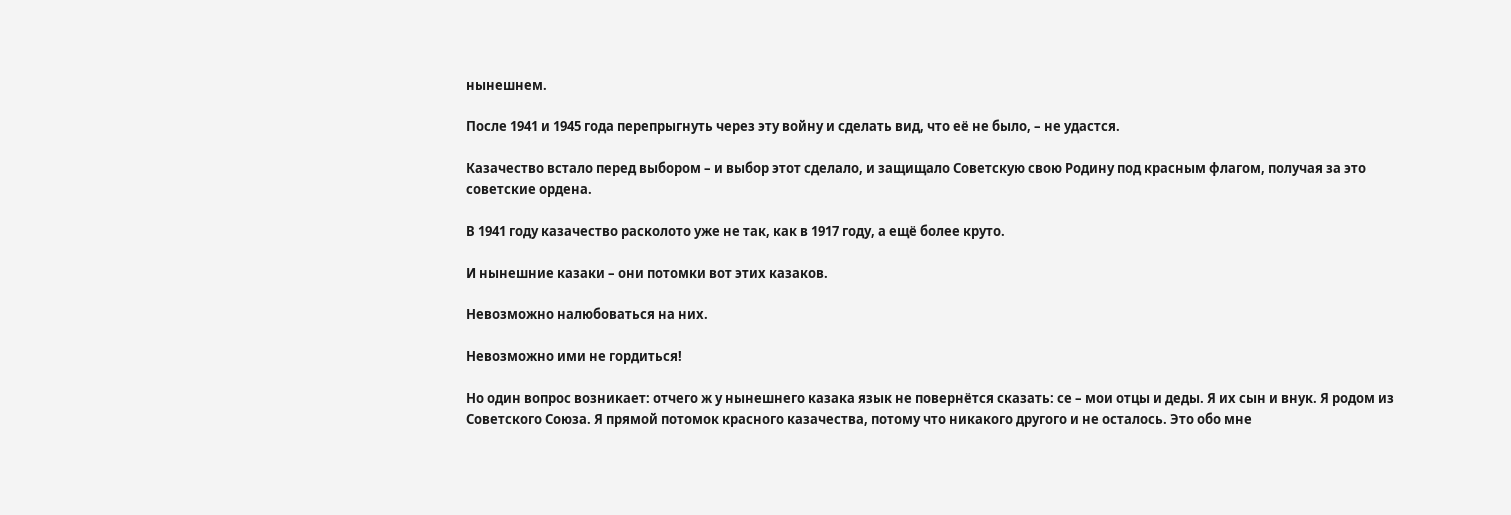нынешнем.

После 1941 и 1945 года перепрыгнуть через эту войну и сделать вид, что её не было, – не удастся.

Казачество встало перед выбором – и выбор этот сделало, и защищало Советскую свою Родину под красным флагом, получая за это советские ордена.

В 1941 году казачество расколото уже не так, как в 1917 году, а ещё более круто.

И нынешние казаки – они потомки вот этих казаков.

Невозможно налюбоваться на них.

Невозможно ими не гордиться!

Но один вопрос возникает: отчего ж у нынешнего казака язык не повернётся сказать: се – мои отцы и деды. Я их сын и внук. Я родом из Советского Союза. Я прямой потомок красного казачества, потому что никакого другого и не осталось. Это обо мне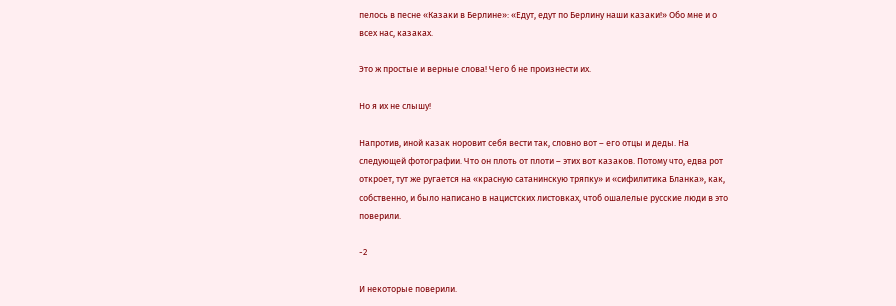пелось в песне «Казаки в Берлине»: «Едут, едут по Берлину наши казаки!» Обо мне и о всех нас, казаках.

Это ж простые и верные слова! Чего б не произнести их.

Но я их не слышу!

Напротив, иной казак норовит себя вести так, словно вот – его отцы и деды. На следующей фотографии. Что он плоть от плоти – этих вот казаков. Потому что, едва рот откроет, тут же ругается на «красную сатанинскую тряпку» и «сифилитика Бланка», как, собственно, и было написано в нацистских листовках, чтоб ошалелые русские люди в это поверили.

-2

И некоторые поверили.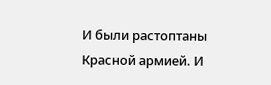И были растоптаны Красной армией. И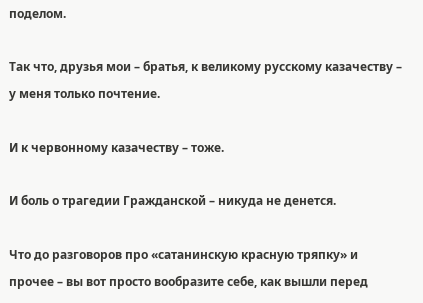поделом.

Так что, друзья мои – братья, к великому русскому казачеству – у меня только почтение.

И к червонному казачеству – тоже.

И боль о трагедии Гражданской – никуда не денется.

Что до разговоров про «сатанинскую красную тряпку» и прочее – вы вот просто вообразите себе, как вышли перед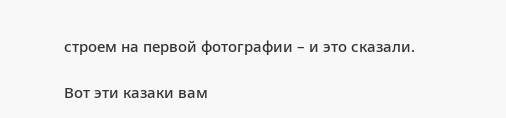строем на первой фотографии – и это сказали.

Вот эти казаки вам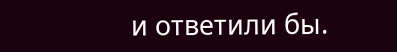и ответили бы.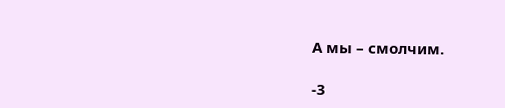А мы – смолчим.

-3